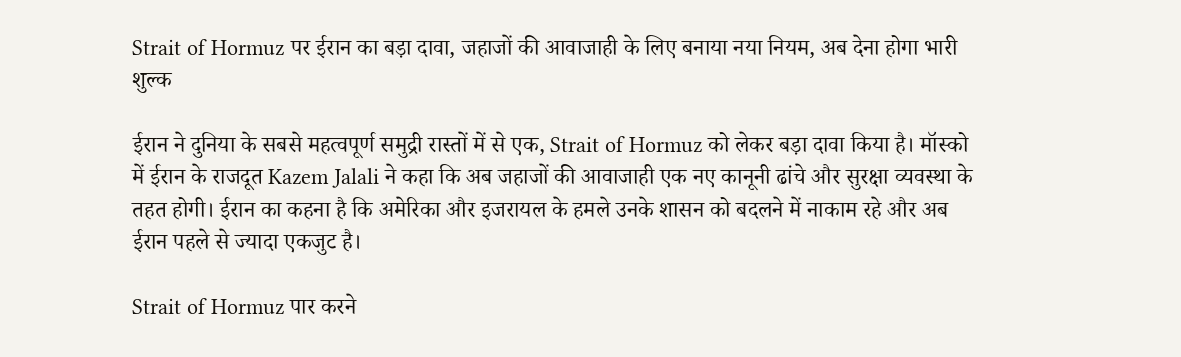Strait of Hormuz पर ईरान का बड़ा दावा, जहाजों की आवाजाही के लिए बनाया नया नियम, अब देना होगा भारी शुल्क

ईरान ने दुनिया के सबसे महत्वपूर्ण समुद्री रास्तों में से एक, Strait of Hormuz को लेकर बड़ा दावा किया है। मॉस्को में ईरान के राजदूत Kazem Jalali ने कहा कि अब जहाजों की आवाजाही एक नए कानूनी ढांचे और सुरक्षा व्यवस्था के तहत होगी। ईरान का कहना है कि अमेरिका और इजरायल के हमले उनके शासन को बदलने में नाकाम रहे और अब ईरान पहले से ज्यादा एकजुट है।

Strait of Hormuz पार करने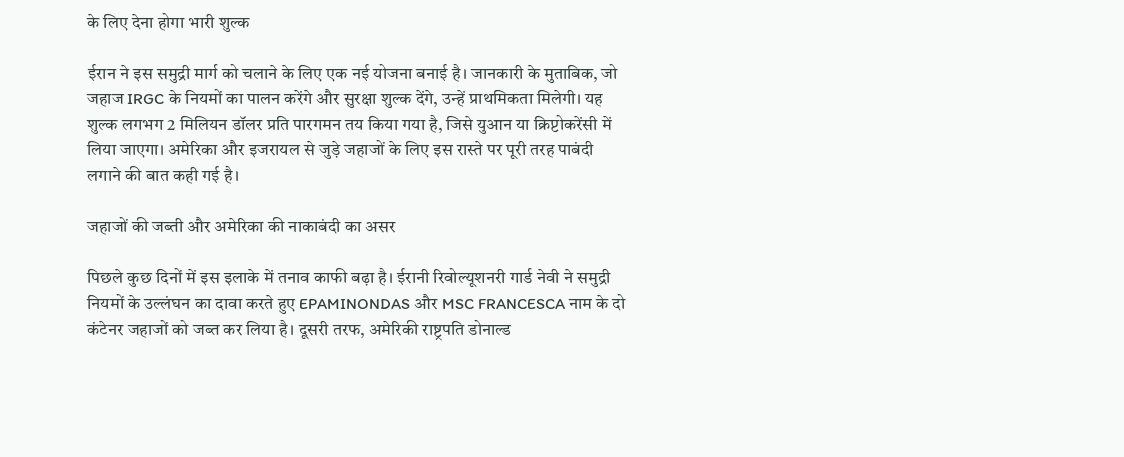के लिए देना होगा भारी शुल्क

ईरान ने इस समुद्री मार्ग को चलाने के लिए एक नई योजना बनाई है। जानकारी के मुताबिक, जो जहाज IRGC के नियमों का पालन करेंगे और सुरक्षा शुल्क देंगे, उन्हें प्राथमिकता मिलेगी। यह शुल्क लगभग 2 मिलियन डॉलर प्रति पारगमन तय किया गया है, जिसे युआन या क्रिप्टोकरेंसी में लिया जाएगा। अमेरिका और इजरायल से जुड़े जहाजों के लिए इस रास्ते पर पूरी तरह पाबंदी लगाने की बात कही गई है।

जहाजों की जब्ती और अमेरिका की नाकाबंदी का असर

पिछले कुछ दिनों में इस इलाके में तनाव काफी बढ़ा है। ईरानी रिवोल्यूशनरी गार्ड नेवी ने समुद्री नियमों के उल्लंघन का दावा करते हुए EPAMINONDAS और MSC FRANCESCA नाम के दो कंटेनर जहाजों को जब्त कर लिया है। दूसरी तरफ, अमेरिकी राष्ट्रपति डोनाल्ड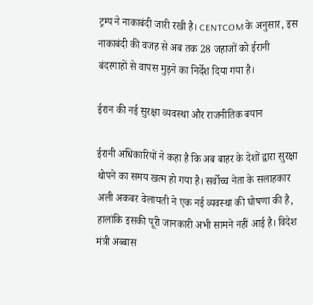ट्रम्प ने नाकाबंदी जारी रखी है। CENTCOM के अनुसार, इस नाकाबंदी की वजह से अब तक 28 जहाजों को ईरानी बंदरगाहों से वापस मुड़ने का निर्देश दिया गया है।

ईरान की नई सुरक्षा व्यवस्था और राजनीतिक बयान

ईरानी अधिकारियों ने कहा है कि अब बाहर के देशों द्वारा सुरक्षा थोपने का समय खत्म हो गया है। सर्वोच्च नेता के सलाहकार अली अकबर वेलायती ने एक नई व्यवस्था की घोषणा की है, हालांकि इसकी पूरी जानकारी अभी सामने नहीं आई है। विदेश मंत्री अब्बास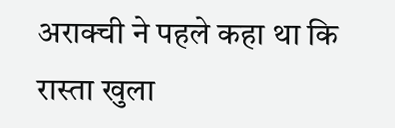अराक्ची ने पहले कहा था कि रास्ता खुला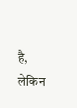है, लेकिन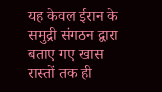यह केवल ईरान के समुद्री संगठन द्वारा बताए गए खास रास्तों तक ही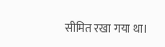सीमित रखा गया था।